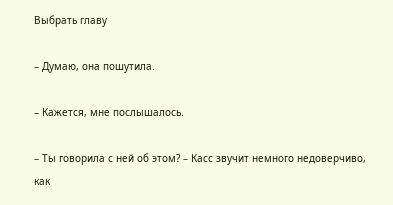Выбрать главу

– Думаю, она пошутила.

– Кажется, мне послышалось.

– Ты говорила с ней об этом? – Касс звучит немного недоверчиво, как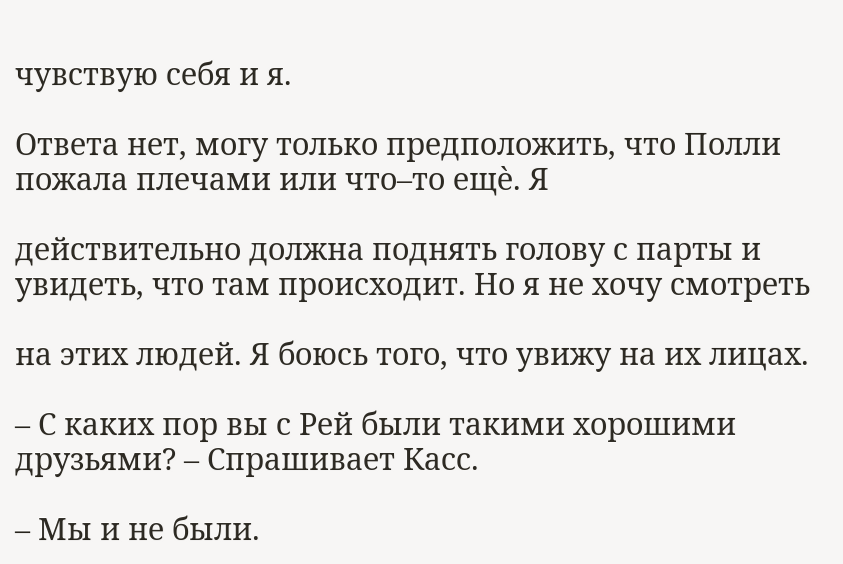чувствую себя и я.

Ответа нет, могу только предположить, что Полли пожала плечами или что–то ещѐ. Я

действительно должна поднять голову с парты и увидеть, что там происходит. Но я не хочу смотреть

на этих людей. Я боюсь того, что увижу на их лицах.

– С каких пор вы с Рей были такими хорошими друзьями? – Спрашивает Касс.

– Мы и не были.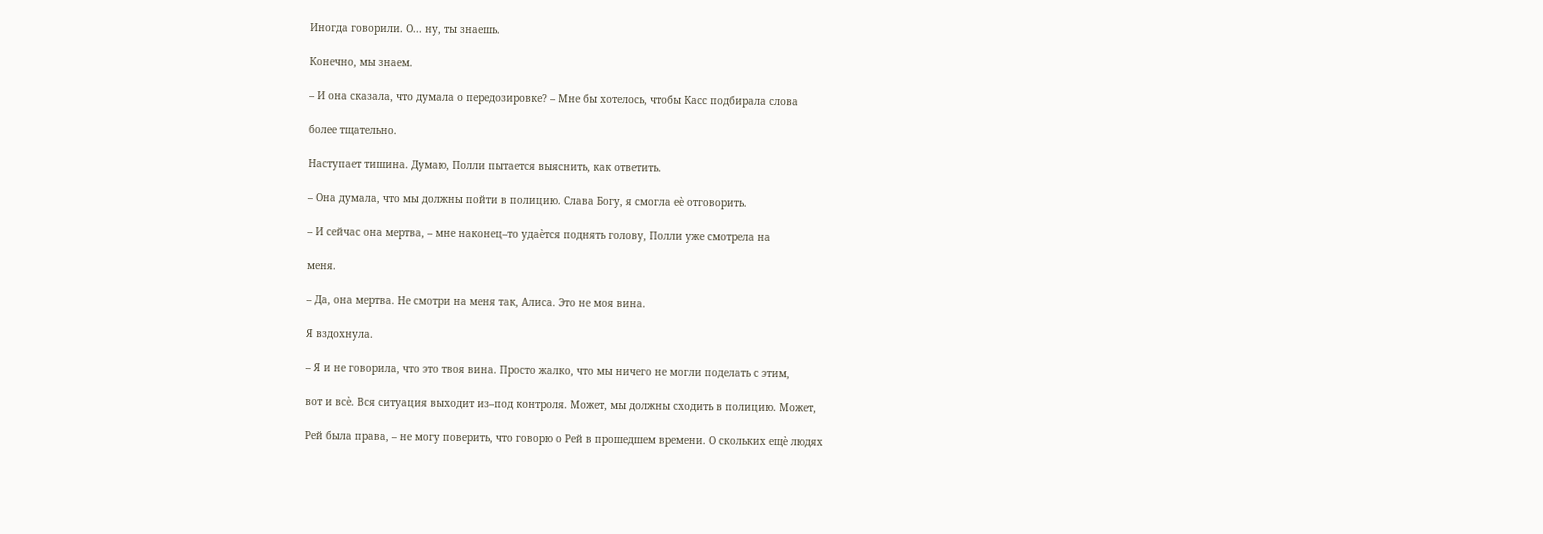Иногда говорили. О... ну, ты знаешь.

Конечно, мы знаем.

– И она сказала, что думала о передозировке? – Мне бы хотелось, чтобы Касс подбирала слова

более тщательно.

Наступает тишина. Думаю, Полли пытается выяснить, как ответить.

– Она думала, что мы должны пойти в полицию. Слава Богу, я смогла еѐ отговорить.

– И сейчас она мертва, – мне наконец–то удаѐтся поднять голову, Полли уже смотрела на

меня.

– Да, она мертва. Не смотри на меня так, Алиса. Это не моя вина.

Я вздохнула.

– Я и не говорила, что это твоя вина. Просто жалко, что мы ничего не могли поделать с этим,

вот и всѐ. Вся ситуация выходит из–под контроля. Может, мы должны сходить в полицию. Может,

Рей была права, – не могу поверить, что говорю о Рей в прошедшем времени. О скольких ещѐ людях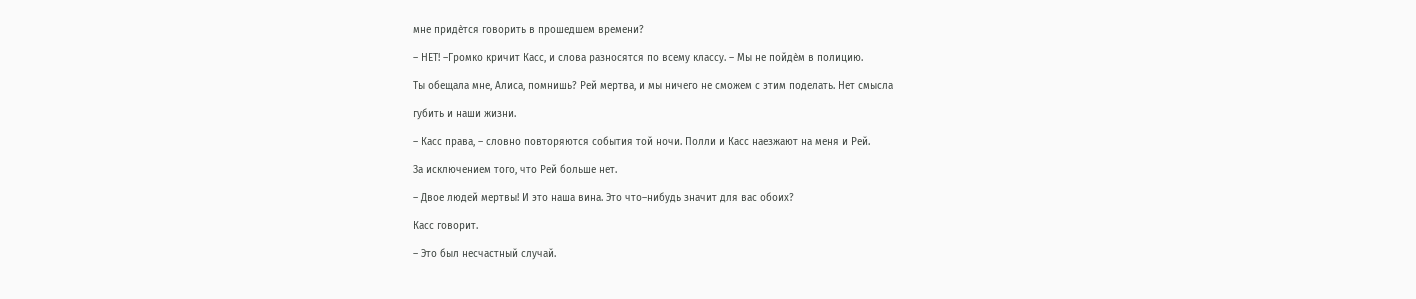мне придѐтся говорить в прошедшем времени?

– НЕТ! –Громко кричит Касс, и слова разносятся по всему классу. – Мы не пойдѐм в полицию.

Ты обещала мне, Алиса, помнишь? Рей мертва, и мы ничего не сможем с этим поделать. Нет смысла

губить и наши жизни.

– Касс права, – словно повторяются события той ночи. Полли и Касс наезжают на меня и Рей.

За исключением того, что Рей больше нет.

– Двое людей мертвы! И это наша вина. Это что–нибудь значит для вас обоих?

Касс говорит.

– Это был несчастный случай.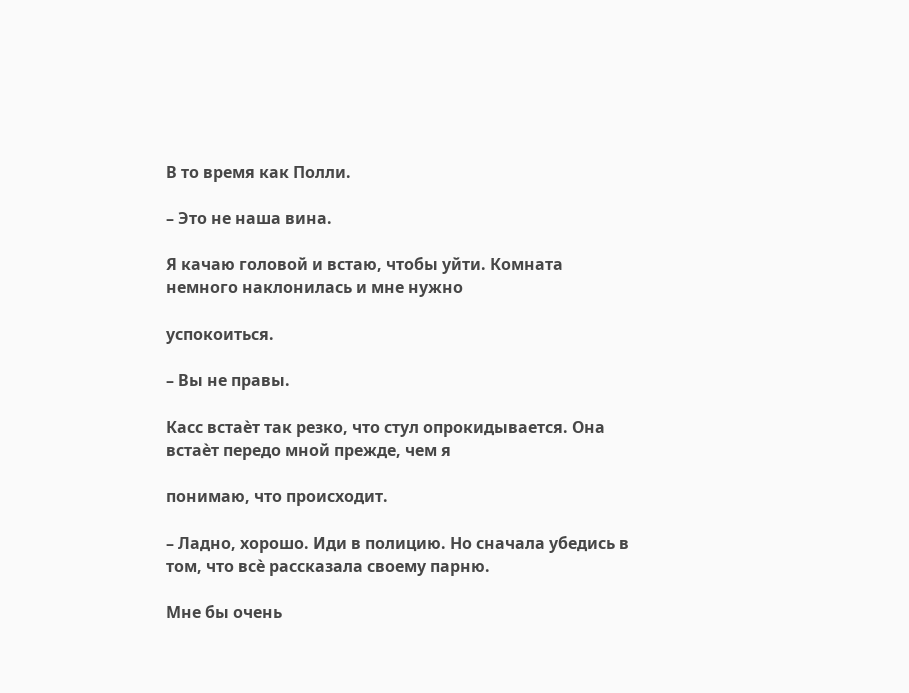В то время как Полли.

– Это не наша вина.

Я качаю головой и встаю, чтобы уйти. Комната немного наклонилась и мне нужно

успокоиться.

– Вы не правы.

Касс встаѐт так резко, что стул опрокидывается. Она встаѐт передо мной прежде, чем я

понимаю, что происходит.

– Ладно, хорошо. Иди в полицию. Но сначала убедись в том, что всѐ рассказала своему парню.

Мне бы очень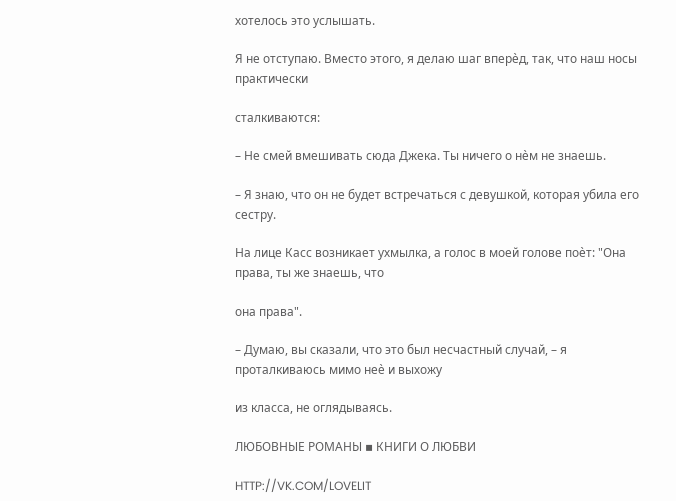хотелось это услышать.

Я не отступаю. Вместо этого, я делаю шаг вперѐд, так, что наш носы практически

сталкиваются:

– Не смей вмешивать сюда Джека. Ты ничего о нѐм не знаешь.

– Я знаю, что он не будет встречаться с девушкой, которая убила его сестру.

На лице Касс возникает ухмылка, а голос в моей голове поѐт: "Она права, ты же знаешь, что

она права".

– Думаю, вы сказали, что это был несчастный случай, – я проталкиваюсь мимо неѐ и выхожу

из класса, не оглядываясь.

ЛЮБОВНЫЕ РОМАНЫ ▪ КНИГИ О ЛЮБВИ

HTTP://VK.COM/LOVELIT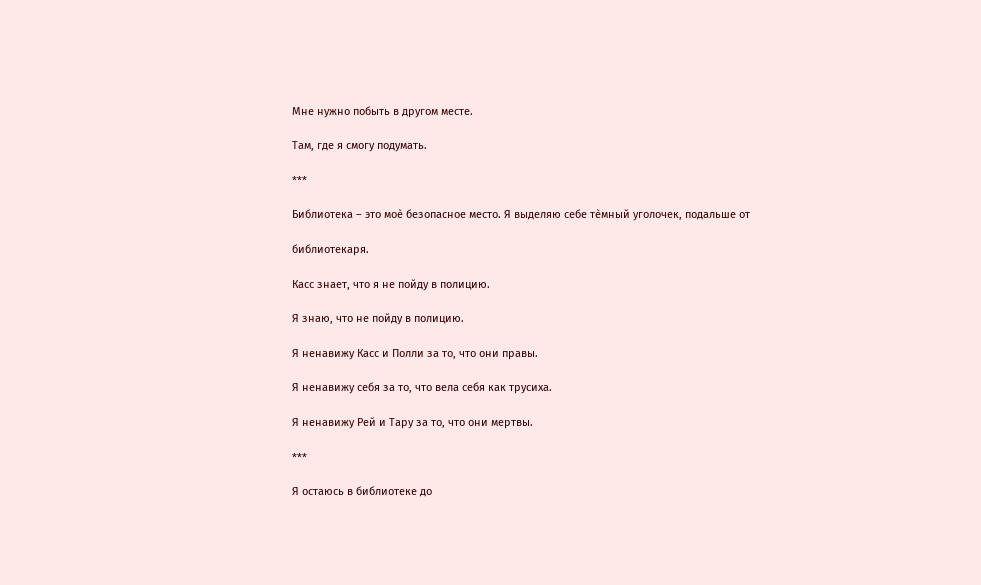Мне нужно побыть в другом месте.

Там, где я смогу подумать.

***

Библиотека – это моѐ безопасное место. Я выделяю себе тѐмный уголочек, подальше от

библиотекаря.

Касс знает, что я не пойду в полицию.

Я знаю, что не пойду в полицию.

Я ненавижу Касс и Полли за то, что они правы.

Я ненавижу себя за то, что вела себя как трусиха.

Я ненавижу Рей и Тару за то, что они мертвы.

***

Я остаюсь в библиотеке до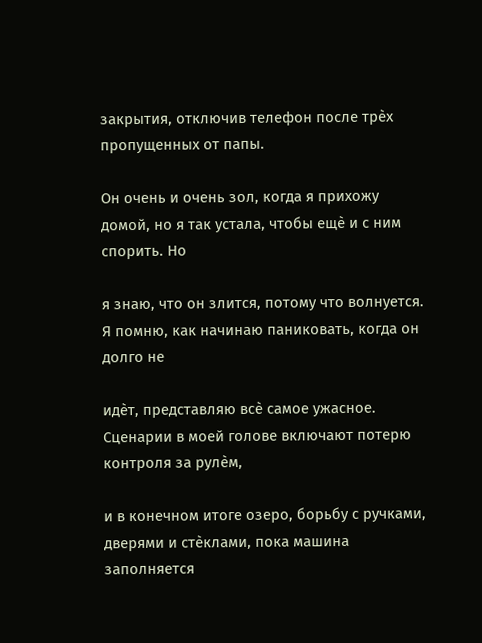закрытия, отключив телефон после трѐх пропущенных от папы.

Он очень и очень зол, когда я прихожу домой, но я так устала, чтобы ещѐ и с ним спорить. Но

я знаю, что он злится, потому что волнуется. Я помню, как начинаю паниковать, когда он долго не

идѐт, представляю всѐ самое ужасное. Сценарии в моей голове включают потерю контроля за рулѐм,

и в конечном итоге озеро, борьбу с ручками, дверями и стѐклами, пока машина заполняется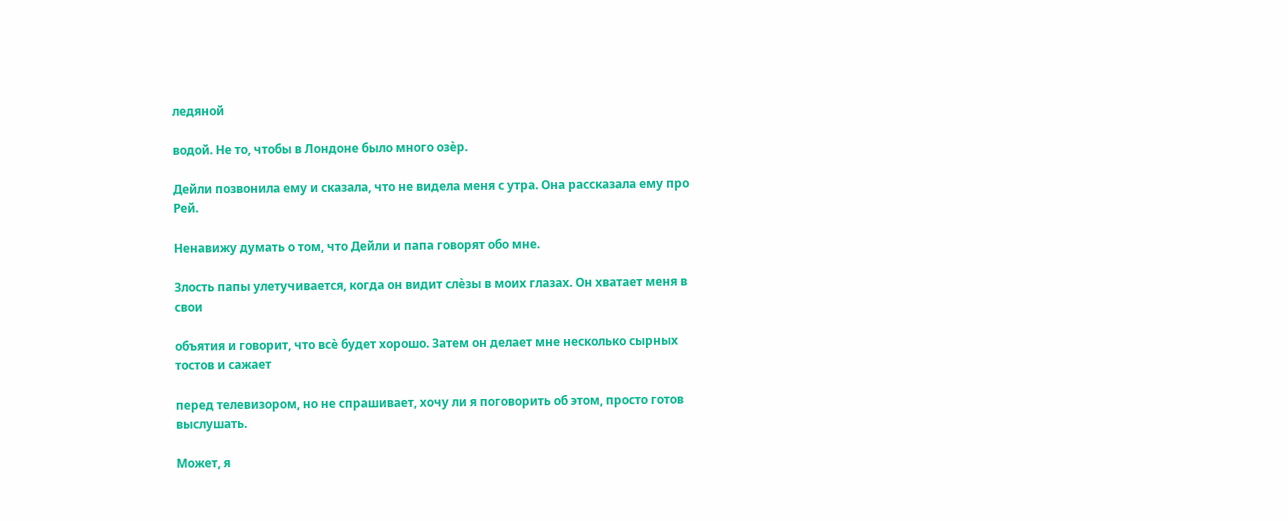ледяной

водой. Не то, чтобы в Лондоне было много озѐр.

Дейли позвонила ему и сказала, что не видела меня с утра. Она рассказала ему про Рей.

Ненавижу думать о том, что Дейли и папа говорят обо мне.

Злость папы улетучивается, когда он видит слѐзы в моих глазах. Он хватает меня в свои

объятия и говорит, что всѐ будет хорошо. Затем он делает мне несколько сырных тостов и сажает

перед телевизором, но не спрашивает, хочу ли я поговорить об этом, просто готов выслушать.

Может, я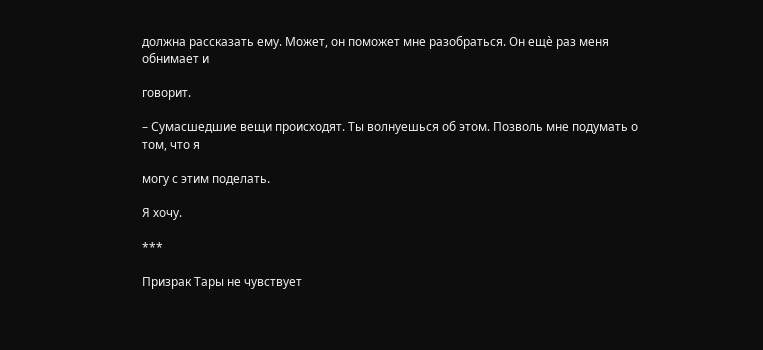должна рассказать ему. Может, он поможет мне разобраться. Он ещѐ раз меня обнимает и

говорит.

– Сумасшедшие вещи происходят. Ты волнуешься об этом. Позволь мне подумать о том, что я

могу с этим поделать.

Я хочу.

***

Призрак Тары не чувствует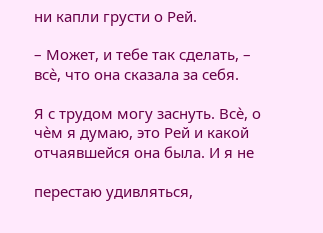ни капли грусти о Рей.

– Может, и тебе так сделать, – всѐ, что она сказала за себя.

Я с трудом могу заснуть. Всѐ, о чѐм я думаю, это Рей и какой отчаявшейся она была. И я не

перестаю удивляться,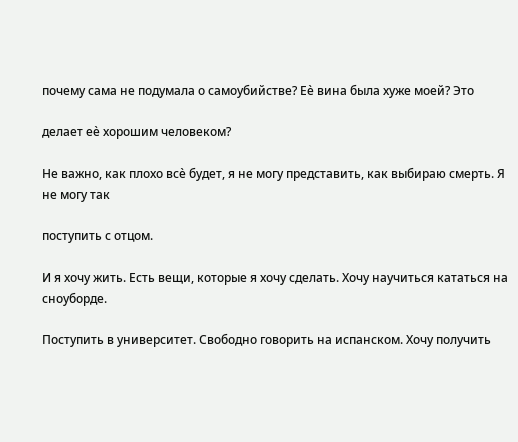почему сама не подумала о самоубийстве? Еѐ вина была хуже моей? Это

делает еѐ хорошим человеком?

Не важно, как плохо всѐ будет, я не могу представить, как выбираю смерть. Я не могу так

поступить с отцом.

И я хочу жить. Есть вещи, которые я хочу сделать. Хочу научиться кататься на сноуборде.

Поступить в университет. Свободно говорить на испанском. Хочу получить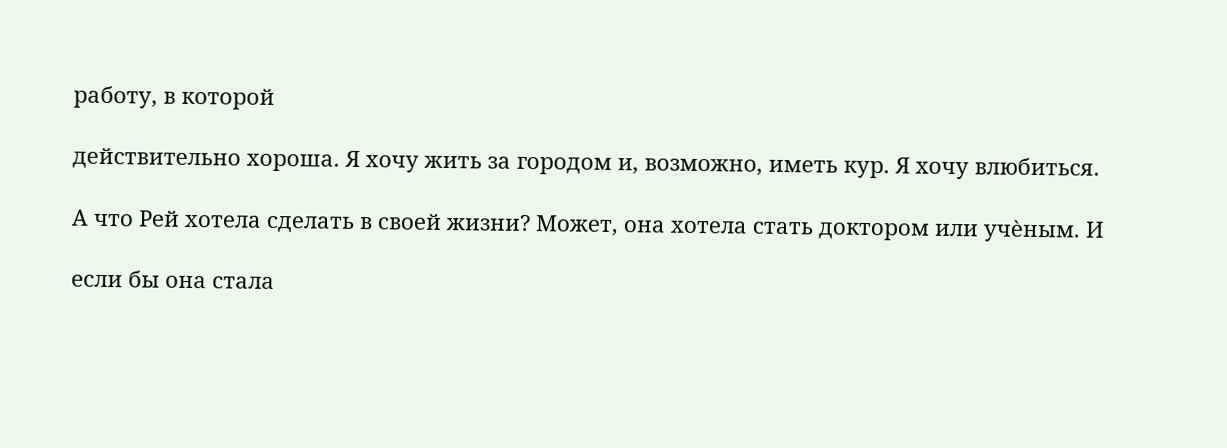работу, в которой

действительно хороша. Я хочу жить за городом и, возможно, иметь кур. Я хочу влюбиться.

А что Рей хотела сделать в своей жизни? Может, она хотела стать доктором или учѐным. И

если бы она стала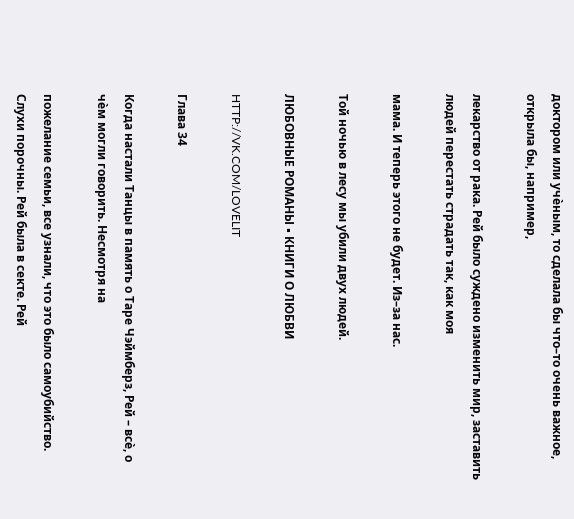доктором или учѐным, то сделала бы что–то очень важное, открыла бы, например,

лекарство от рака. Рей было суждено изменить мир, заставить людей перестать страдать так, как моя

мама. И теперь этого не будет. Из–за нас.

Той ночью в лесу мы убили двух людей.

ЛЮБОВНЫЕ РОМАНЫ ▪ КНИГИ О ЛЮБВИ

HTTP://VK.COM/LOVELIT

Глава 34

Когда настали Танцы в память о Таре Чэймберз, Рей – всѐ, о чѐм могли говорить. Несмотря на

пожелание семьи, все узнали, что это было самоубийство. Слухи порочны. Рей была в секте. Рей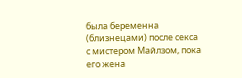была беременна (близнецами) после секса с мистером Майлзом, пока его жена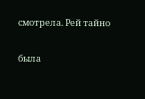смотрела. Рей тайно

была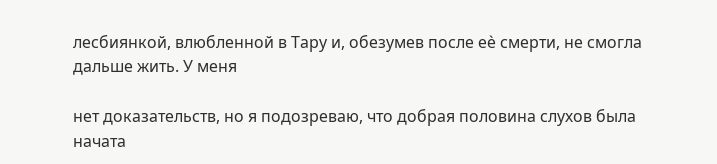лесбиянкой, влюбленной в Тару и, обезумев после еѐ смерти, не смогла дальше жить. У меня

нет доказательств, но я подозреваю, что добрая половина слухов была начата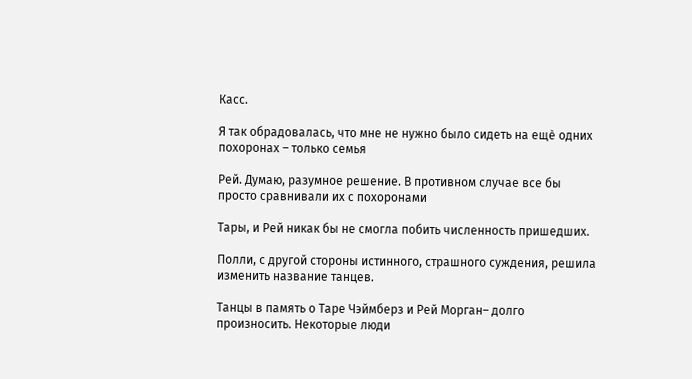Касс.

Я так обрадовалась, что мне не нужно было сидеть на ещѐ одних похоронах – только семья

Рей. Думаю, разумное решение. В противном случае все бы просто сравнивали их с похоронами

Тары, и Рей никак бы не смогла побить численность пришедших.

Полли, с другой стороны истинного, страшного суждения, решила изменить название танцев.

Танцы в память о Таре Чэймберз и Рей Морган– долго произносить. Некоторые люди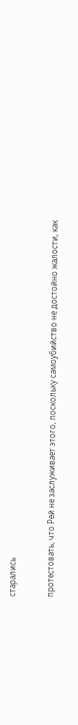старались

протестовать, что Рей не заслуживает этого, поскольку самоубийство не достойно жалости, как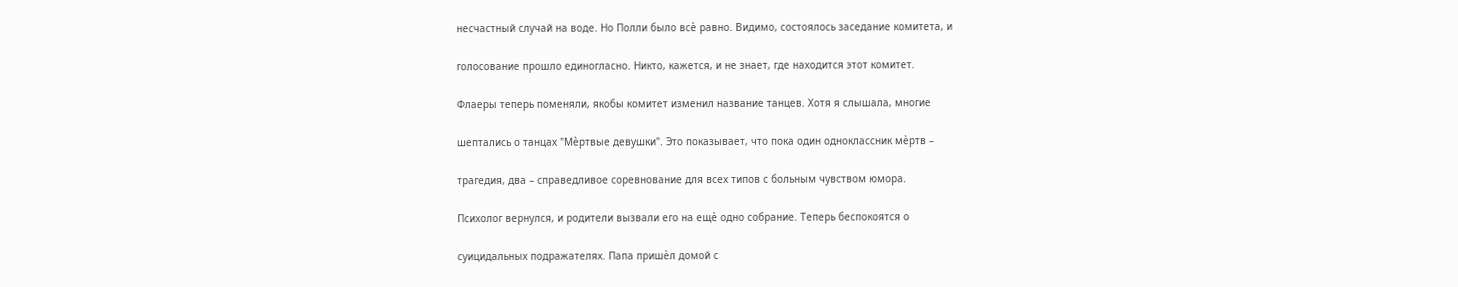несчастный случай на воде. Но Полли было всѐ равно. Видимо, состоялось заседание комитета, и

голосование прошло единогласно. Никто, кажется, и не знает, где находится этот комитет.

Флаеры теперь поменяли, якобы комитет изменил название танцев. Хотя я слышала, многие

шептались о танцах "Мѐртвые девушки". Это показывает, что пока один одноклассник мѐртв –

трагедия, два – справедливое соревнование для всех типов с больным чувством юмора.

Психолог вернулся, и родители вызвали его на ещѐ одно собрание. Теперь беспокоятся о

суицидальных подражателях. Папа пришѐл домой с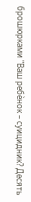брошюрками "Ваш ребѐнок – суицидник? Десять